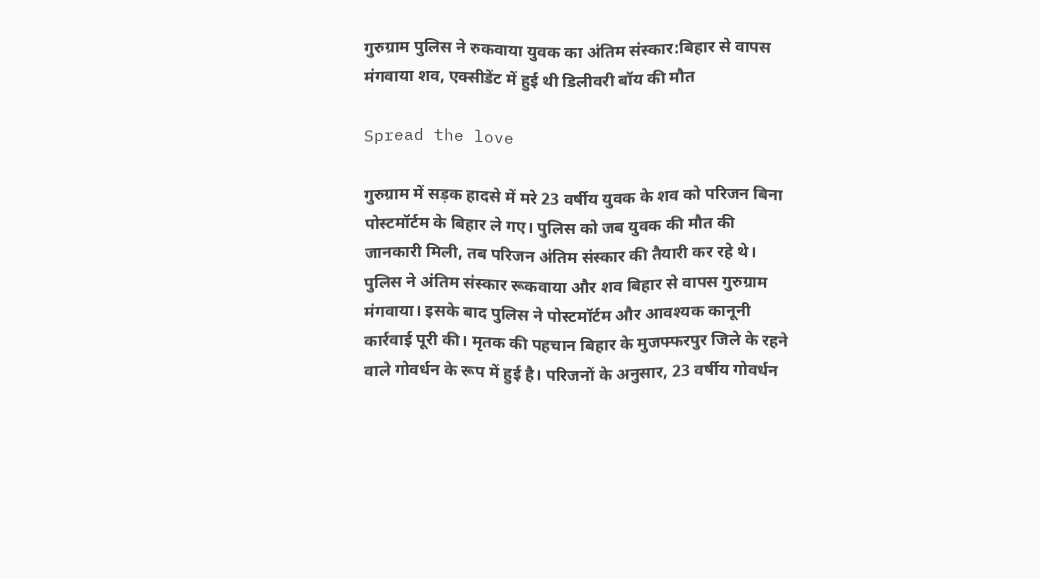गुरुग्राम पुलिस ने रुकवाया युवक का अंतिम संस्कार:बिहार से वापस मंगवाया शव, एक्सीडेंट में हुई थी डिलीवरी बॉय की मौत

Spread the love

गुरुग्राम में सड़क हादसे में मरे 23 वर्षीय युवक के शव को परिजन बिना पोस्टमॉर्टम के बिहार ले गए। पुलिस को जब युवक की मौत की जानकारी मिली, तब परिजन अंतिम संस्कार की तैयारी कर रहे थे। पुलिस ने अंतिम संस्कार रूकवाया और शव बिहार से वापस गुरुग्राम मंगवाया। इसके बाद पुलिस ने पोस्टमॉर्टम और आवश्यक कानूनी कार्रवाई पूरी की। मृतक की पहचान बिहार के मुजफ्फरपुर जिले के रहने वाले गोवर्धन के रूप में हुई है। परिजनों के अनुसार, 23 वर्षीय गोवर्धन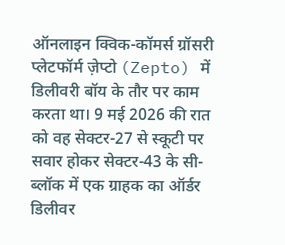ऑनलाइन क्विक-कॉमर्स ग्रॉसरी प्लेटफॉर्म ज़ेप्टो (Zepto) में डिलीवरी बॉय के तौर पर काम करता था। 9 मई 2026 की रात को वह सेक्टर-27 से स्कूटी पर सवार होकर सेक्टर-43 के सी-ब्लॉक में एक ग्राहक का ऑर्डर डिलीवर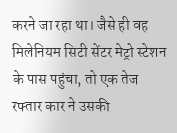करने जा रहा था। जैसे ही वह मिलेनियम सिटी सेंटर मेट्रो स्टेशन के पास पहुंचा, तो एक तेज रफ्तार कार ने उसकी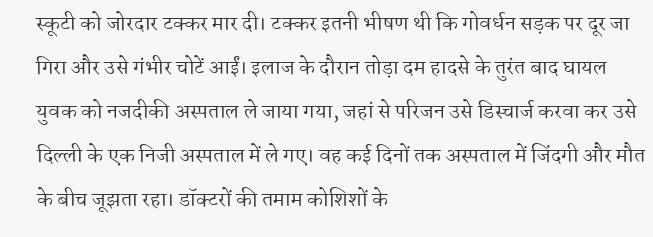स्कूटी को जोरदार टक्कर मार दी। टक्कर इतनी भीषण थी कि गोवर्धन सड़क पर दूर जा गिरा और उसे गंभीर चोटें आईं। इलाज के दौरान तोड़ा दम हादसे के तुरंत बाद घायल युवक को नजदीकी अस्पताल ले जाया गया, जहां से परिजन उसे डिस्चार्ज करवा कर उसे दिल्ली के एक निजी अस्पताल में ले गए। वह कई दिनों तक अस्पताल में जिंदगी और मौत के बीच जूझता रहा। डॉक्टरों की तमाम कोशिशों के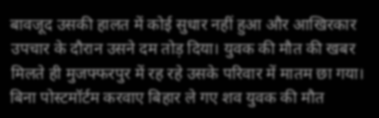बावजूद उसकी हालत में कोई सुधार नहीं हुआ और आखिरकार उपचार के दौरान उसने दम तोड़ दिया। युवक की मौत की खबर मिलते ही मुजफ्फरपुर में रह रहे उसके परिवार में मातम छा गया। बिना पोस्टमॉर्टम करवाए बिहार ले गए शव युवक की मौत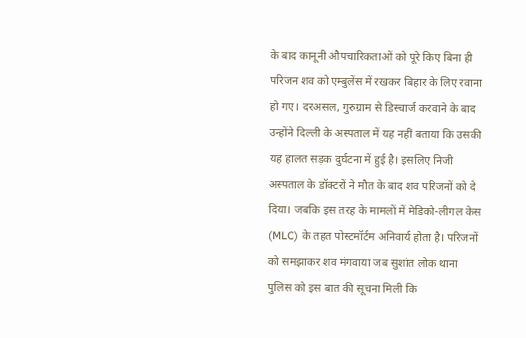के बाद कानूनी औपचारिकताओं को पूरे किए बिना ही परिजन शव को एम्बुलेंस में रखकर बिहार के लिए रवाना हो गए। दरअसल, गुरुग्राम से डिस्चार्ज करवाने के बाद उन्होंने दिल्ली के अस्पताल में यह नहीं बताया कि उसकी यह हालत सड़क दुर्घटना में हुई है। इसलिए निजी अस्पताल के डॉक्टरों ने मौत के बाद शव परिजनों को दे दिया। जबकि इस तरह के मामलों में मेडिको-लीगल केस (MLC) के तहत पोस्टमॉर्टम अनिवार्य होता है। परिजनों को समझाकर शव मंगवाया जब सुशांत लोक थाना पुलिस को इस बात की सूचना मिली कि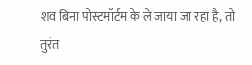शव बिना पोस्टमॉर्टम के ले जाया जा रहा है, तो तुरंत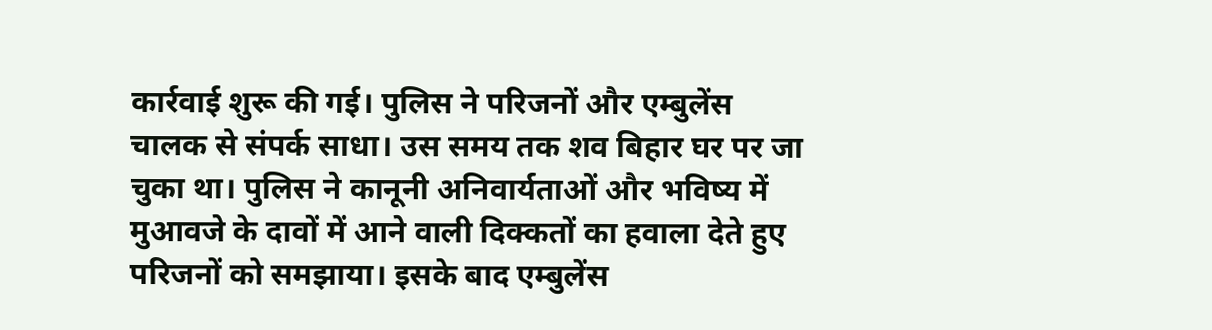कार्रवाई शुरू की गई। पुलिस ने परिजनों और एम्बुलेंस चालक से संपर्क साधा। उस समय तक शव बिहार घर पर जा चुका था। पुलिस ने कानूनी अनिवार्यताओं और भविष्य में मुआवजे के दावों में आने वाली दिक्कतों का हवाला देते हुए परिजनों को समझाया। इसके बाद एम्बुलेंस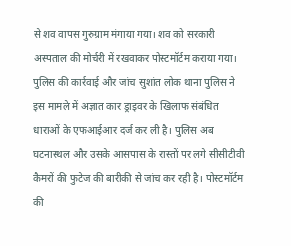से शव वापस गुरुग्राम मंगाया गया। शव को सरकारी अस्पताल की मोर्चरी में रखवाकर पोस्टमॉर्टम कराया गया। पुलिस की कार्रवाई और जांच सुशांत लोक थाना पुलिस ने इस मामले में अज्ञात कार ड्राइवर के खिलाफ संबंधित धाराओं के एफआईआर दर्ज कर ली है। पुलिस अब घटनास्थल और उसके आसपास के रास्तों पर लगे सीसीटीवी कैमरों की फुटेज की बारीकी से जांच कर रही है। पोस्टमॉर्टम की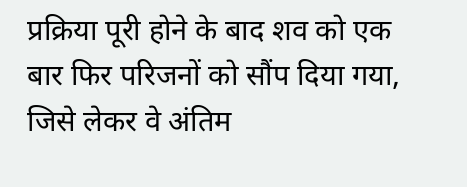प्रक्रिया पूरी होने के बाद शव को एक बार फिर परिजनों को सौंप दिया गया, जिसे लेकर वे अंतिम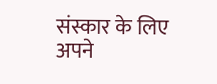संस्कार के लिए अपने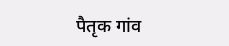पैतृक गांव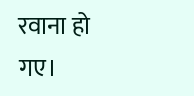रवाना हो गए।